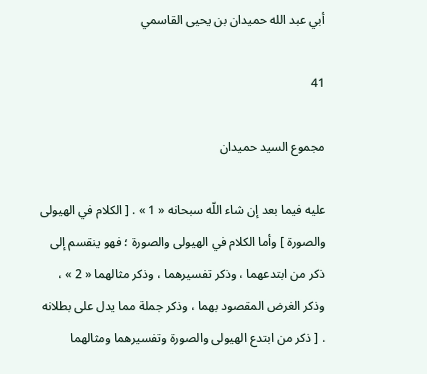أبي عبد الله حميدان بن يحيى القاسمي

41

مجموع السيد حميدان

عليه فيما بعد إن شاء اللّه سبحانه « 1 » . [ الكلام في الهيولى والصورة ] وأما الكلام في الهيولى والصورة ؛ فهو ينقسم إلى ذكر من ابتدعهما ، وذكر تفسيرهما ، وذكر مثالهما « 2 » ، وذكر الغرض المقصود بهما ، وذكر جملة مما يدل على بطلانه . [ ذكر من ابتدع الهيولى والصورة وتفسيرهما ومثالهما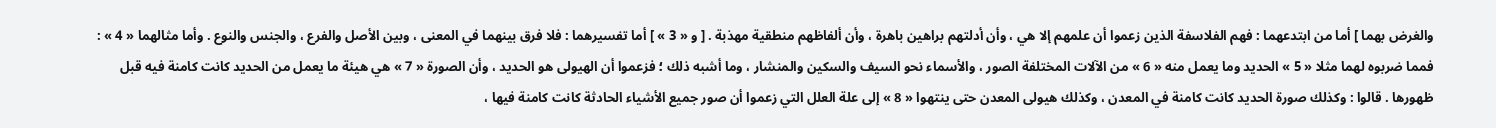والغرض بهما ] أما من ابتدعهما : فهم الفلاسفة الذين زعموا أن علمهم إلا هي ، وأن أدلتهم براهين باهرة ، وأن ألفاظهم منطقية مهذبة . [ و « 3 » ] أما تفسيرهما : فلا فرق بينهما في المعنى ، وبين الأصل والفرع ، والجنس والنوع . وأما مثالهما « 4 » : فمما ضربوه لهما مثلا « 5 » الحديد وما يعمل منه « 6 » من الآلات المختلفة الصور ، والأسماء نحو السيف والسكين والمنشار ، وما أشبه ذلك ؛ فزعموا أن الهيولى هو الحديد ، وأن الصورة « 7 » هي هيئة ما يعمل من الحديد كانت كامنة فيه قبل ظهورها . قالوا : وكذلك صورة الحديد كانت كامنة في المعدن ، وكذلك هيولى المعدن حتى ينتهوا « 8 » إلى علة العلل التي زعموا أن صور جميع الأشياء الحادثة كانت كامنة فيها ،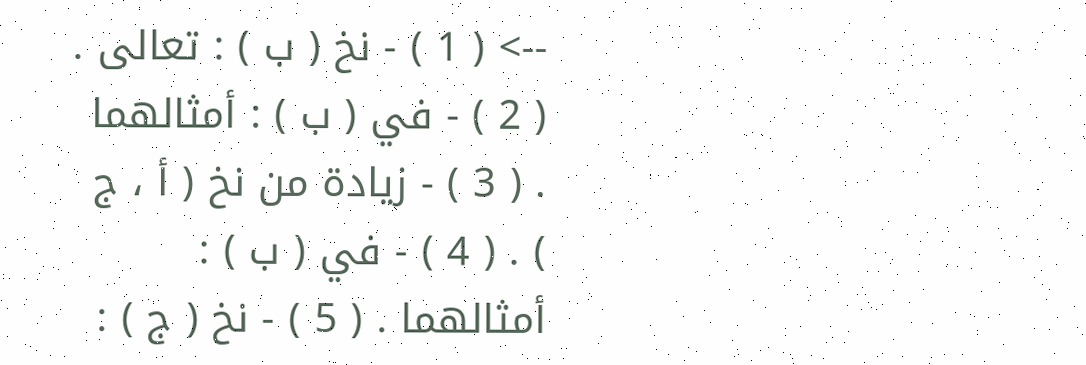--> ( 1 ) - نخ ( ب ) : تعالى . ( 2 ) - في ( ب ) : أمثالهما . ( 3 ) - زيادة من نخ ( أ ، ج ) . ( 4 ) - في ( ب ) : أمثالهما . ( 5 ) - نخ ( ج ) :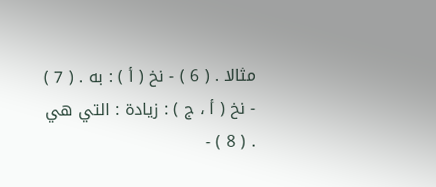مثالا . ( 6 ) - نخ ( أ ) : به . ( 7 ) - نخ ( أ ، ج ) : زيادة : التي هي . ( 8 ) -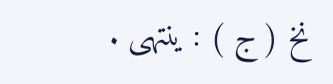نخ ( ج ) : ينتهى .